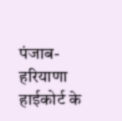पंजाब-हरियाणा हाईकोर्ट के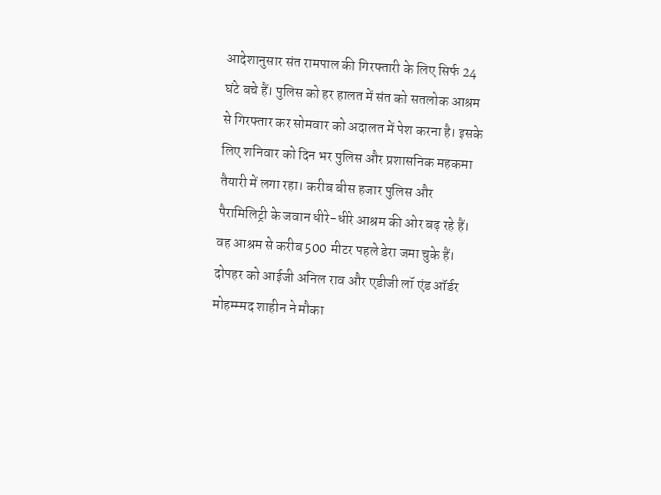आदेशानुसार संत रामपाल की गिरफ्तारी के लिए सिर्फ 24 घंटे बचे हैं। पुलिस को हर हालत में संत को सतलोक आश्रम से गिरफ्तार कर सोमवार को अदालत में पेश करना है। इसके लिए शनिवार को दिन भर पुलिस और प्रशासनिक महकमा तैयारी में लगा रहा। करीब बीस हजार पुलिस और पैरामिलिट्री के जवान धीरे-धीरे आश्रम की ओर बढ़ रहे हैं।
वह आश्रम से करीब 500 मीटर पहले डेरा जमा चुके हैं। दोपहर को आईजी अनिल राव और एडीजी लॉ एंड ऑर्डर मोहम्म्मद शाहीन ने मौका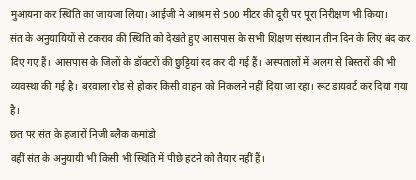मुआयना कर स्थिति का जायजा लिया। आईजी ने आश्रम से 500 मीटर की दूरी पर पूरा निरीक्षण भी किया।
संत के अनुयायियों से टकराव की स्थिति को देखते हुए आसपास के सभी शिक्षण संस्थान तीन दिन के लिए बंद कर दिए गए हैं। आसपास के जिलों के डॉक्टरों की छुट्टियां रद कर दी गई हैं। अस्पतालों में अलग से बिस्तरों की भी व्यवस्था की गई है। बरवाला रोड से होकर किसी वाहन को निकलने नहीं दिया जा रहा। रूट डायवर्ट कर दिया गया है।
छत पर संत के हजारों निजी ब्लैक कमांडो
वहीं संत के अनुयायी भी किसी भी स्थिति में पीछे हटने को तैयार नहीं हैं।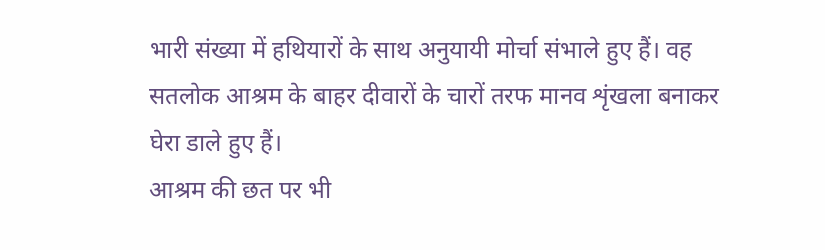भारी संख्या में हथियारों के साथ अनुयायी मोर्चा संभाले हुए हैं। वह सतलोक आश्रम के बाहर दीवारों के चारों तरफ मानव शृंखला बनाकर घेरा डाले हुए हैं।
आश्रम की छत पर भी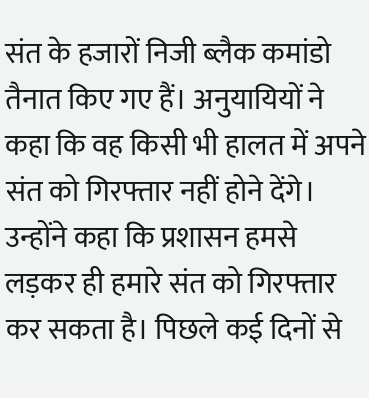संत के हजारों निजी ब्लैक कमांडो तैनात किए गए हैं। अनुयायियों ने कहा कि वह किसी भी हालत में अपने संत को गिरफ्तार नहीं होने देंगे। उन्होंने कहा कि प्रशासन हमसे लड़कर ही हमारे संत को गिरफ्तार कर सकता है। पिछले कई दिनों से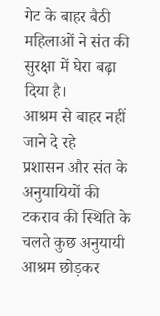गेट के बाहर बैठी महिलाओं ने संत की सुरक्षा में घेरा बढ़ा दिया है।
आश्रम से बाहर नहीं जाने दे रहे
प्रशासन और संत के अनुयायियों की टकराव की स्थिति के चलते कुछ अनुयायी आश्रम छोड़कर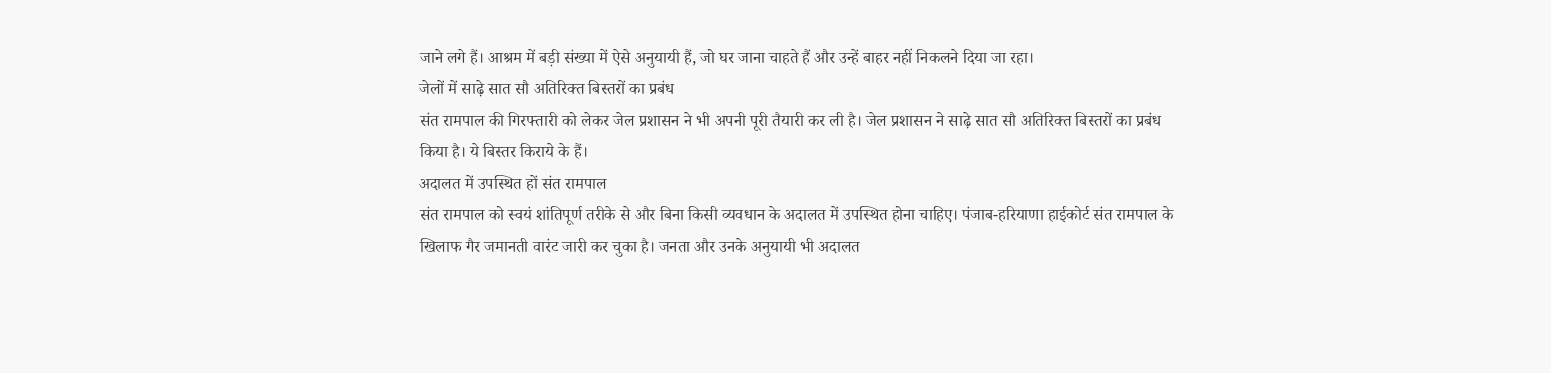जाने लगे हैं। आश्रम में बड़ी संख्या में ऐसे अनुयायी हैं, जो घर जाना चाहते हैं और उन्हें बाहर नहीं निकलने दिया जा रहा।
जेलों में साढ़े सात सौ अतिरिक्त बिस्तरों का प्रबंध
संत रामपाल की गिरफ्तारी को लेकर जेल प्रशासन ने भी अपनी पूरी तैयारी कर ली है। जेल प्रशासन ने साढ़े सात सौ अतिरिक्त बिस्तरों का प्रबंध किया है। ये बिस्तर किराये के हैं।
अदालत में उपस्थित हों संत रामपाल
संत रामपाल को स्वयं शांतिपूर्ण तरीके से और बिना किसी व्यवधान के अदालत में उपस्थित होना चाहिए। पंजाब-हरियाणा हाईकोर्ट संत रामपाल के खिलाफ गैर जमानती वारंट जारी कर चुका है। जनता और उनके अनुयायी भी अदालत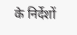के निर्देशों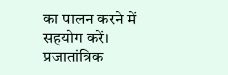का पालन करने में सहयोग करें। प्रजातांत्रिक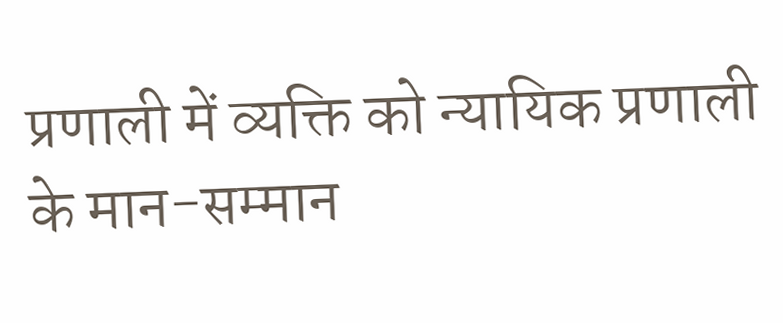प्रणाली में व्यक्ति को न्यायिक प्रणाली के मान-सम्मान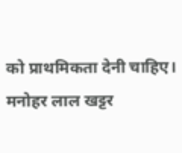को प्राथमिकता देनी चाहिए।
मनोहर लाल खट्टर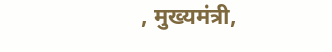, मुख्यमंत्री,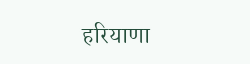हरियाणा